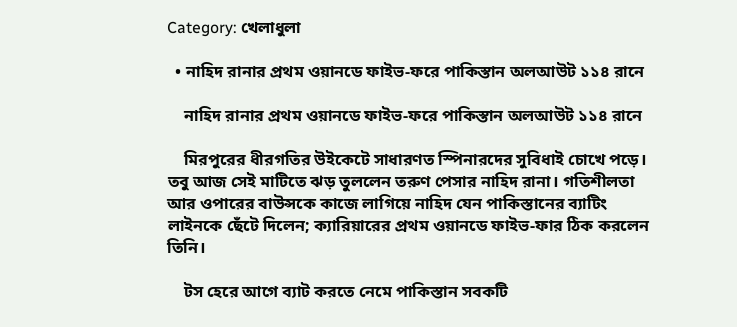Category: খেলাধুলা

  • নাহিদ রানার প্রথম ওয়ানডে ফাইভ-ফরে পাকিস্তান অলআউট ১১৪ রানে

    নাহিদ রানার প্রথম ওয়ানডে ফাইভ-ফরে পাকিস্তান অলআউট ১১৪ রানে

    মিরপুরের ধীরগতির উইকেটে সাধারণত স্পিনারদের সুবিধাই চোখে পড়ে। তবু আজ সেই মাটিতে ঝড় তুললেন তরুণ পেসার নাহিদ রানা। গতিশীলতা আর ওপারের বাউন্সকে কাজে লাগিয়ে নাহিদ যেন পাকিস্তানের ব্যাটিং লাইনকে ছেঁটে দিলেন; ক্যারিয়ারের প্রথম ওয়ানডে ফাইভ-ফার ঠিক করলেন তিনি।

    টস হেরে আগে ব্যাট করতে নেমে পাকিস্তান সবকটি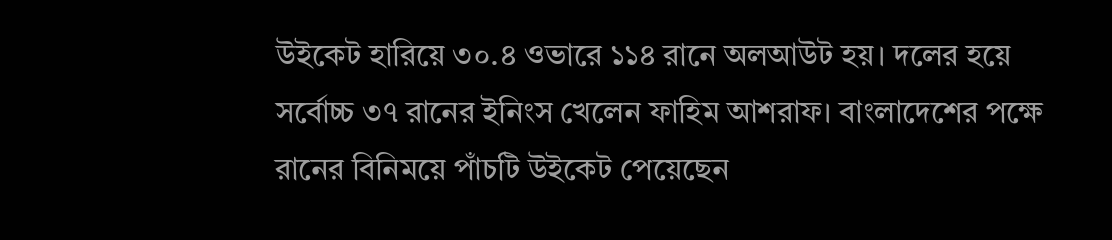উইকেট হারিয়ে ৩০.৪ ওভারে ১১৪ রানে অলআউট হয়। দলের হয়ে সর্বোচ্চ ৩৭ রানের ইনিংস খেলেন ফাহিম আশরাফ। বাংলাদেশের পক্ষে রানের বিনিময়ে পাঁচটি উইকেট পেয়েছেন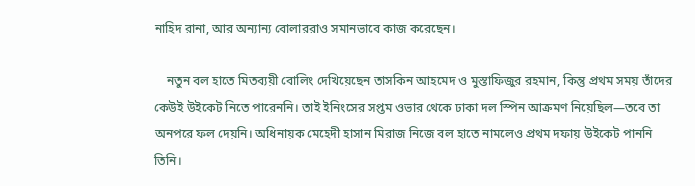নাহিদ রানা, আর অন্যান্য বোলাররাও সমানভাবে কাজ করেছেন।

    নতুন বল হাতে মিতব্যয়ী বোলিং দেখিয়েছেন তাসকিন আহমেদ ও মুস্তাফিজুর রহমান, কিন্তু প্রথম সময় তাঁদের কেউই উইকেট নিতে পারেননি। তাই ইনিংসের সপ্তম ওভার থেকে ঢাকা দল স্পিন আক্রমণ নিয়েছিল—তবে তা অনপরে ফল দেয়নি। অধিনায়ক মেহেদী হাসান মিরাজ নিজে বল হাতে নামলেও প্রথম দফায় উইকেট পাননি তিনি।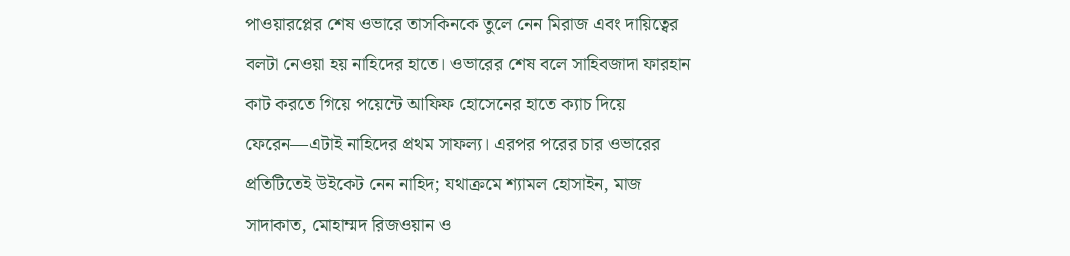পাওয়ারপ্লের শেষ ওভারে তাসকিনকে তুলে নেন মিরাজ এবং দায়িত্বের বলটা নেওয়া হয় নাহিদের হাতে। ওভারের শেষ বলে সাহিবজাদা ফারহান কাট করতে গিয়ে পয়েন্টে আফিফ হোসেনের হাতে ক্যাচ দিয়ে ফেরেন—এটাই নাহিদের প্রথম সাফল্য। এরপর পরের চার ওভারের প্রতিটিতেই উইকেট নেন নাহিদ; যথাক্রমে শ্যামল হোসাইন, মাজ সাদাকাত, মোহাম্মদ রিজওয়ান ও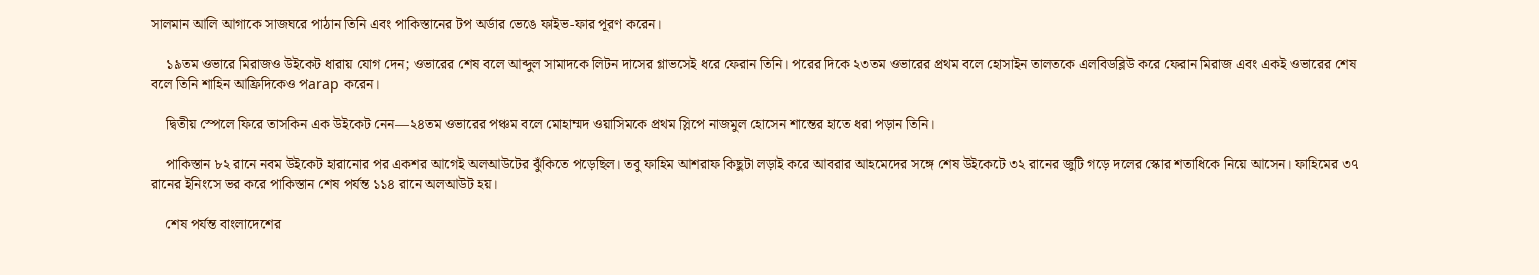সালমান আলি আগাকে সাজঘরে পাঠান তিনি এবং পাকিস্তানের টপ অর্ডার ভেঙে ফাইভ-ফার পূরণ করেন।

    ১৯তম ওভারে মিরাজও উইকেট ধারায় যোগ দেন; ওভারের শেষ বলে আব্দুল সামাদকে লিটন দাসের গ্লাভসেই ধরে ফেরান তিনি। পরের দিকে ২৩তম ওভারের প্রথম বলে হোসাইন তালতকে এলবিডব্লিউ করে ফেরান মিরাজ এবং একই ওভারের শেষ বলে তিনি শাহিন আফ্রিদিকেও পarap করেন।

    দ্বিতীয় স্পেলে ফিরে তাসকিন এক উইকেট নেন—২৪তম ওভারের পঞ্চম বলে মোহাম্মদ ওয়াসিমকে প্রথম স্লিপে নাজমুল হোসেন শান্তের হাতে ধরা পড়ান তিনি।

    পাকিস্তান ৮২ রানে নবম উইকেট হারানোর পর একশর আগেই অলআউটের ঝুঁকিতে পড়েছিল। তবু ফাহিম আশরাফ কিছুটা লড়াই করে আবরার আহমেদের সঙ্গে শেষ উইকেটে ৩২ রানের জুটি গড়ে দলের স্কোর শতাধিকে নিয়ে আসেন। ফাহিমের ৩৭ রানের ইনিংসে ভর করে পাকিস্তান শেষ পর্যন্ত ১১৪ রানে অলআউট হয়।

    শেষ পর্যন্ত বাংলাদেশের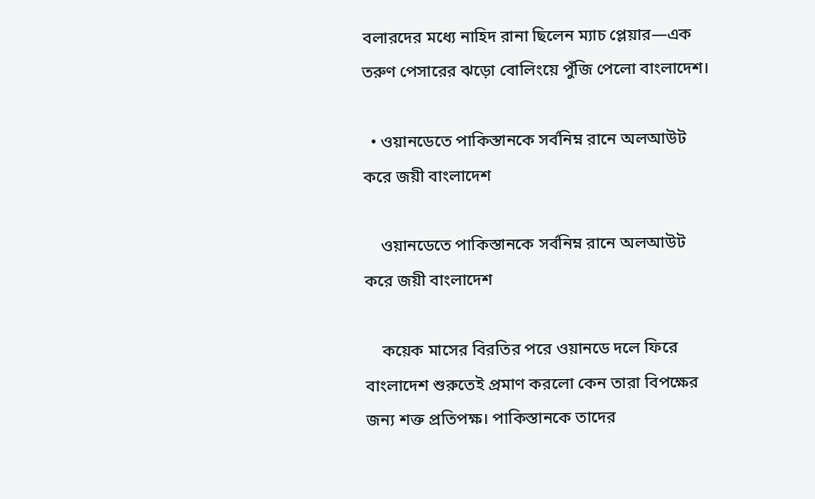বলারদের মধ্যে নাহিদ রানা ছিলেন ম্যাচ প্লেয়ার—এক তরুণ পেসারের ঝড়ো বোলিংয়ে পুঁজি পেলো বাংলাদেশ।

  • ওয়ানডেতে পাকিস্তানকে সর্বনিম্ন রানে অলআউট করে জয়ী বাংলাদেশ

    ওয়ানডেতে পাকিস্তানকে সর্বনিম্ন রানে অলআউট করে জয়ী বাংলাদেশ

    কয়েক মাসের বিরতির পরে ওয়ানডে দলে ফিরে বাংলাদেশ শুরুতেই প্রমাণ করলো কেন তারা বিপক্ষের জন্য শক্ত প্রতিপক্ষ। পাকিস্তানকে তাদের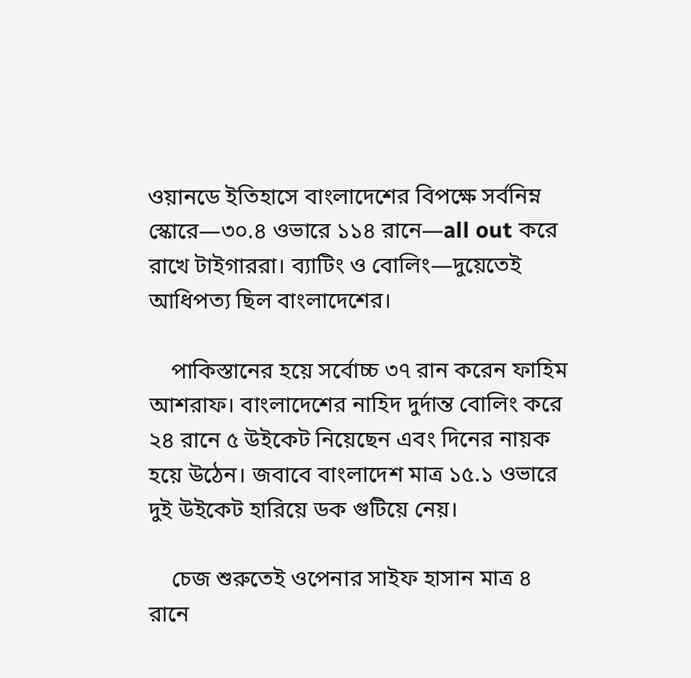ওয়ানডে ইতিহাসে বাংলাদেশের বিপক্ষে সর্বনিম্ন স্কোরে—৩০.৪ ওভারে ১১৪ রানে—all out করে রাখে টাইগাররা। ব্যাটিং ও বোলিং—দুয়েতেই আধিপত্য ছিল বাংলাদেশের।

    পাকিস্তানের হয়ে সর্বোচ্চ ৩৭ রান করেন ফাহিম আশরাফ। বাংলাদেশের নাহিদ দুর্দান্ত বোলিং করে ২৪ রানে ৫ উইকেট নিয়েছেন এবং দিনের নায়ক হয়ে উঠেন। জবাবে বাংলাদেশ মাত্র ১৫.১ ওভারে দুই উইকেট হারিয়ে ডক গুটিয়ে নেয়।

    চেজ শুরুতেই ওপেনার সাইফ হাসান মাত্র ৪ রানে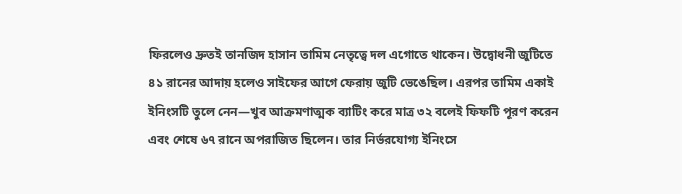ফিরলেও দ্রুতই তানজিদ হাসান তামিম নেতৃত্বে দল এগোতে থাকেন। উদ্বোধনী জুটিতে ৪১ রানের আদায় হলেও সাইফের আগে ফেরায় জুটি ভেঙেছিল। এরপর তামিম একাই ইনিংসটি তুলে নেন—খুব আক্রমণাত্মক ব্যাটিং করে মাত্র ৩২ বলেই ফিফটি পূরণ করেন এবং শেষে ৬৭ রানে অপরাজিত ছিলেন। তার নির্ভরযোগ্য ইনিংসে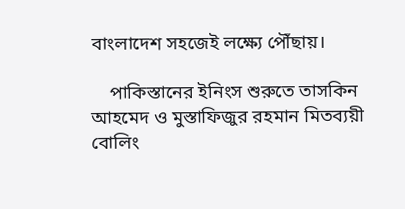বাংলাদেশ সহজেই লক্ষ্যে পৌঁছায়।

    পাকিস্তানের ইনিংস শুরুতে তাসকিন আহমেদ ও মুস্তাফিজুর রহমান মিতব্যয়ী বোলিং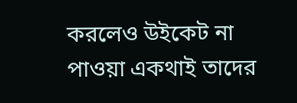করলেও উইকেট না পাওয়া একথাই তাদের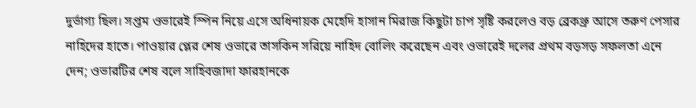দুর্ভাগ্য ছিল। সপ্তম ওভারেই স্পিন নিয়ে এসে অধিনায়ক মেহেদি হাসান মিরাজ কিছুটা চাপ সৃষ্টি করলেও বড় ব্রেকথ্রু আসে তরুণ পেসার নাহিদের হাতে। পাওয়ার প্লের শেষ ওভারে তাসকিন সরিয়ে নাহিদ বোলিং করেছেন এবং ওভারেই দলের প্রথম বড়সড় সফলতা এনে দেন; ওভারটির শেষ বলে সাহিবজাদা ফারহানকে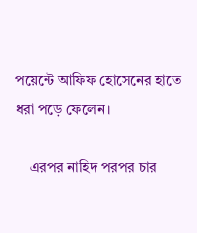পয়েন্টে আফিফ হোসেনের হাতে ধরা পড়ে ফেলেন।

    এরপর নাহিদ পরপর চার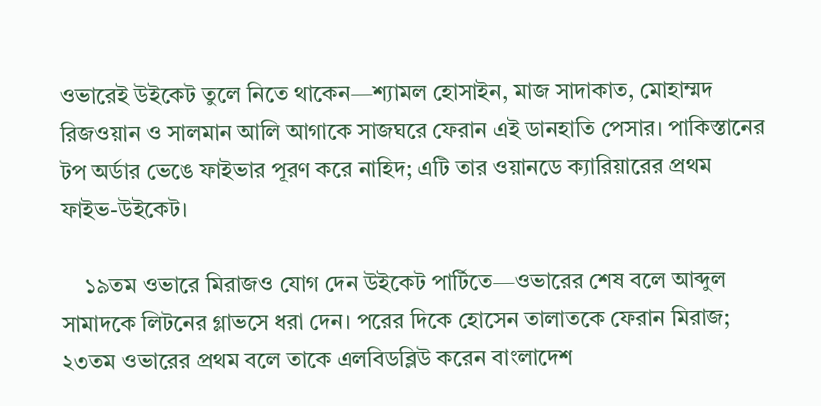ওভারেই উইকেট তুলে নিতে থাকেন—শ্যামল হোসাইন, মাজ সাদাকাত, মোহাম্মদ রিজওয়ান ও সালমান আলি আগাকে সাজঘরে ফেরান এই ডানহাতি পেসার। পাকিস্তানের টপ অর্ডার ভেঙে ফাইভার পূরণ করে নাহিদ; এটি তার ওয়ানডে ক্যারিয়ারের প্রথম ফাইভ-উইকেট।

    ১৯তম ওভারে মিরাজও যোগ দেন উইকেট পার্টিতে—ওভারের শেষ বলে আব্দুল সামাদকে লিটনের গ্লাভসে ধরা দেন। পরের দিকে হোসেন তালাতকে ফেরান মিরাজ; ২৩তম ওভারের প্রথম বলে তাকে এলবিডব্লিউ করেন বাংলাদেশ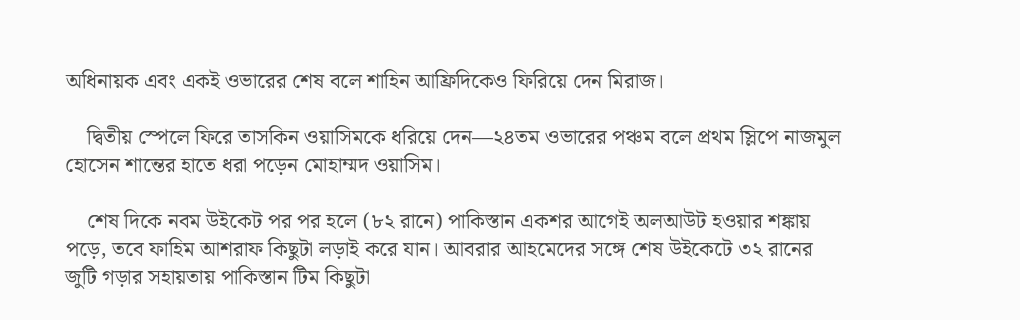অধিনায়ক এবং একই ওভারের শেষ বলে শাহিন আফ্রিদিকেও ফিরিয়ে দেন মিরাজ।

    দ্বিতীয় স্পেলে ফিরে তাসকিন ওয়াসিমকে ধরিয়ে দেন—২৪তম ওভারের পঞ্চম বলে প্রথম স্লিপে নাজমুল হোসেন শান্তের হাতে ধরা পড়েন মোহাম্মদ ওয়াসিম।

    শেষ দিকে নবম উইকেট পর পর হলে (৮২ রানে) পাকিস্তান একশর আগেই অলআউট হওয়ার শঙ্কায় পড়ে, তবে ফাহিম আশরাফ কিছুটা লড়াই করে যান। আবরার আহমেদের সঙ্গে শেষ উইকেটে ৩২ রানের জুটি গড়ার সহায়তায় পাকিস্তান টিম কিছুটা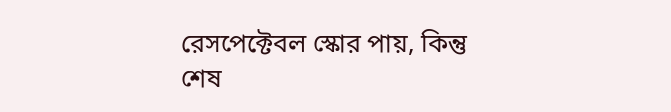রেসপেক্টেবল স্কোর পায়, কিন্তু শেষ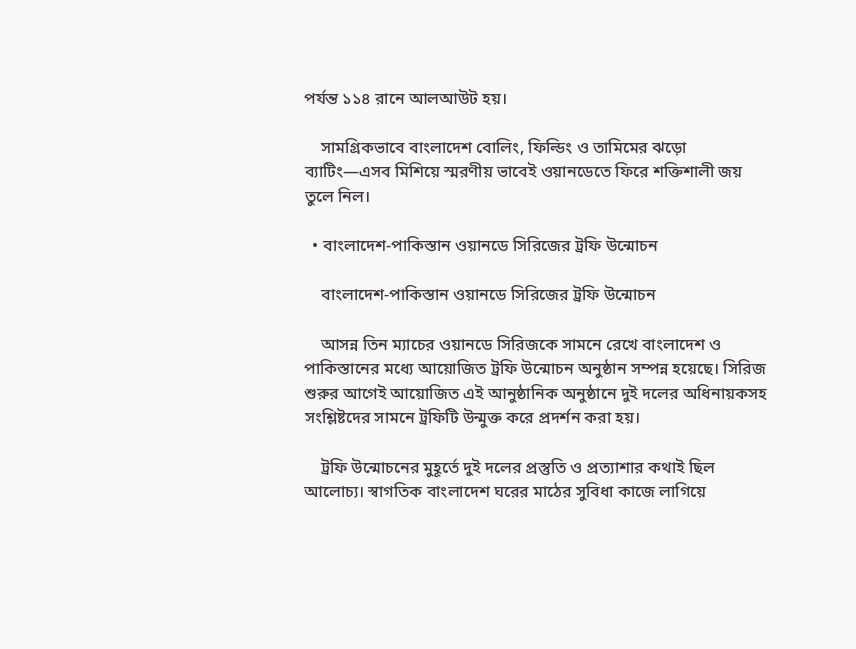পর্যন্ত ১১৪ রানে আলআউট হয়।

    সামগ্রিকভাবে বাংলাদেশ বোলিং, ফিল্ডিং ও তামিমের ঝড়ো ব্যাটিং—এসব মিশিয়ে স্মরণীয় ভাবেই ওয়ানডেতে ফিরে শক্তিশালী জয় তুলে নিল।

  • বাংলাদেশ-পাকিস্তান ওয়ানডে সিরিজের ট্রফি উন্মোচন

    বাংলাদেশ-পাকিস্তান ওয়ানডে সিরিজের ট্রফি উন্মোচন

    আসন্ন তিন ম্যাচের ওয়ানডে সিরিজকে সামনে রেখে বাংলাদেশ ও পাকিস্তানের মধ্যে আয়োজিত ট্রফি উন্মোচন অনুষ্ঠান সম্পন্ন হয়েছে। সিরিজ শুরুর আগেই আয়োজিত এই আনুষ্ঠানিক অনুষ্ঠানে দুই দলের অধিনায়কসহ সংশ্লিষ্টদের সামনে ট্রফিটি উন্মুক্ত করে প্রদর্শন করা হয়।

    ট্রফি উন্মোচনের মুহূর্তে দুই দলের প্রস্তুতি ও প্রত্যাশার কথাই ছিল আলোচ্য। স্বাগতিক বাংলাদেশ ঘরের মাঠের সুবিধা কাজে লাগিয়ে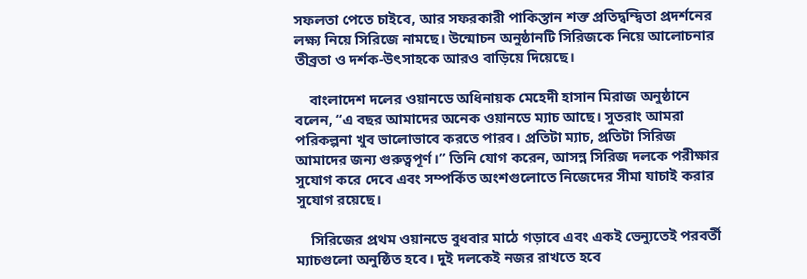সফলতা পেতে চাইবে, আর সফরকারী পাকিস্তান শক্ত প্রতিদ্বন্দ্বিতা প্রদর্শনের লক্ষ্য নিয়ে সিরিজে নামছে। উন্মোচন অনুষ্ঠানটি সিরিজকে নিয়ে আলোচনার তীব্রতা ও দর্শক-উৎসাহকে আরও বাড়িয়ে দিয়েছে।

    বাংলাদেশ দলের ওয়ানডে অধিনায়ক মেহেদী হাসান মিরাজ অনুষ্ঠানে বলেন, “এ বছর আমাদের অনেক ওয়ানডে ম্যাচ আছে। সুতরাং আমরা পরিকল্পনা খুব ভালোভাবে করতে পারব। প্রতিটা ম্যাচ, প্রতিটা সিরিজ আমাদের জন্য গুরুত্বপূর্ণ।” তিনি যোগ করেন, আসন্ন সিরিজ দলকে পরীক্ষার সুযোগ করে দেবে এবং সম্পর্কিত অংশগুলোতে নিজেদের সীমা যাচাই করার সুযোগ রয়েছে।

    সিরিজের প্রথম ওয়ানডে বুধবার মাঠে গড়াবে এবং একই ভেন্যুতেই পরবর্তী ম্যাচগুলো অনুষ্ঠিত হবে। দুই দলকেই নজর রাখতে হবে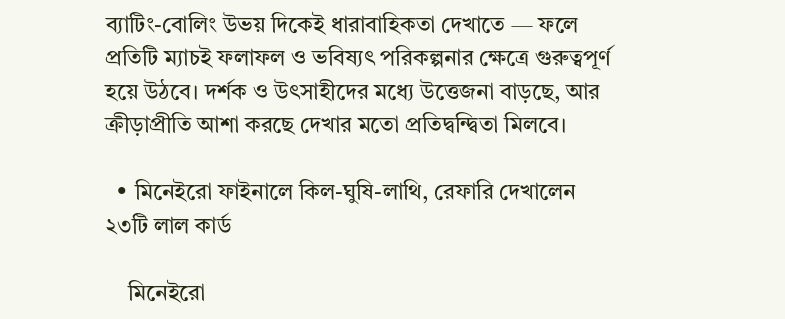ব্যাটিং-বোলিং উভয় দিকেই ধারাবাহিকতা দেখাতে — ফলে প্রতিটি ম্যাচই ফলাফল ও ভবিষ্যৎ পরিকল্পনার ক্ষেত্রে গুরুত্বপূর্ণ হয়ে উঠবে। দর্শক ও উৎসাহীদের মধ্যে উত্তেজনা বাড়ছে, আর ক্রীড়াপ্রীতি আশা করছে দেখার মতো প্রতিদ্বন্দ্বিতা মিলবে।

  • মিনেইরো ফাইনালে কিল-ঘুষি-লাথি, রেফারি দেখালেন ২৩টি লাল কার্ড

    মিনেইরো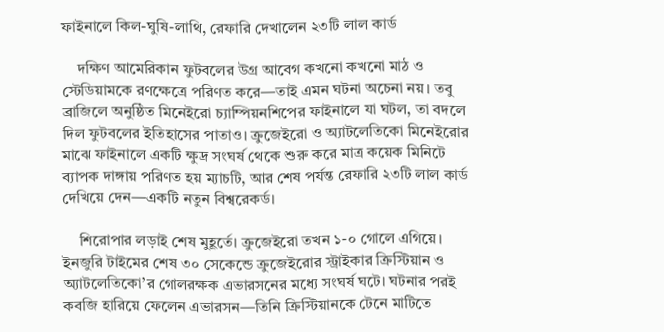ফাইনালে কিল-ঘুষি-লাথি, রেফারি দেখালেন ২৩টি লাল কার্ড

    দক্ষিণ আমেরিকান ফুটবলের উগ্র আবেগ কখনো কখনো মাঠ ও স্টেডিয়ামকে রণক্ষেত্রে পরিণত করে—তাই এমন ঘটনা অচেনা নয়। তবু ব্রাজিলে অনুষ্ঠিত মিনেইরো চ্যাম্পিয়নশিপের ফাইনালে যা ঘটল, তা বদলে দিল ফুটবলের ইতিহাসের পাতাও। ক্রুজেইরো ও অ্যাটলেতিকো মিনেইরোর মাঝে ফাইনালে একটি ক্ষুদ্র সংঘর্ষ থেকে শুরু করে মাত্র কয়েক মিনিটে ব্যাপক দাঙ্গায় পরিণত হয় ম্যাচটি, আর শেষ পর্যন্ত রেফারি ২৩টি লাল কার্ড দেখিয়ে দেন—একটি নতুন বিশ্বরেকর্ড।

    শিরোপার লড়াই শেষ মুহূর্তে। ক্রুজেইরো তখন ১-০ গোলে এগিয়ে। ইনজুরি টাইমের শেষ ৩০ সেকেন্ডে ক্রুজেইরোর স্ট্রাইকার ক্রিস্টিয়ান ও অ্যাটলেতিকো’র গোলরক্ষক এভারসনের মধ্যে সংঘর্ষ ঘটে। ঘটনার পরই কবজি হারিয়ে ফেলেন এভারসন—তিনি ক্রিস্টিয়ানকে টেনে মাটিতে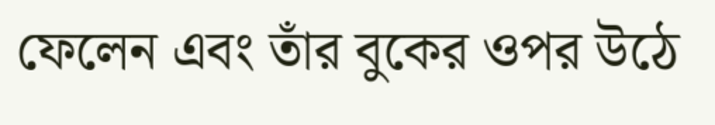ফেলেন এবং তাঁর বুকের ওপর উঠে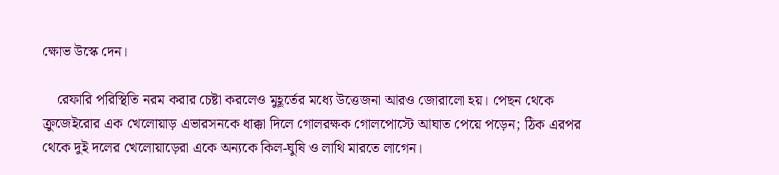ক্ষোভ উস্কে দেন।

    রেফারি পরিস্থিতি নরম করার চেষ্টা করলেও মুহূর্তের মধ্যে উত্তেজনা আরও জোরালো হয়। পেছন থেকে ক্রুজেইরোর এক খেলোয়াড় এভারসনকে ধাক্কা দিলে গোলরক্ষক গোলপোস্টে আঘাত পেয়ে পড়েন; ঠিক এরপর থেকে দুই দলের খেলোয়াড়েরা একে অন্যকে কিল-ঘুষি ও লাথি মারতে লাগেন।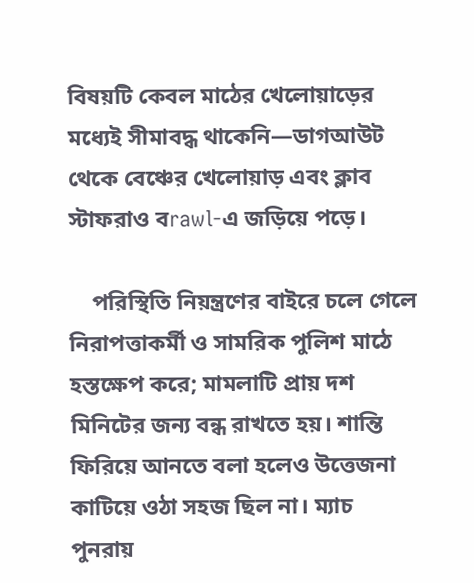বিষয়টি কেবল মাঠের খেলোয়াড়ের মধ্যেই সীমাবদ্ধ থাকেনি—ডাগআউট থেকে বেঞ্চের খেলোয়াড় এবং ক্লাব স্টাফরাও বrawl-এ জড়িয়ে পড়ে।

    পরিস্থিতি নিয়ন্ত্রণের বাইরে চলে গেলে নিরাপত্তাকর্মী ও সামরিক পুলিশ মাঠে হস্তক্ষেপ করে; মামলাটি প্রায় দশ মিনিটের জন্য বন্ধ রাখতে হয়। শান্তি ফিরিয়ে আনতে বলা হলেও উত্তেজনা কাটিয়ে ওঠা সহজ ছিল না। ম্যাচ পুনরায়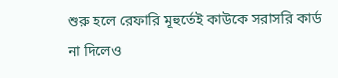শুরু হলে রেফারি মূহুর্তেই কাউকে সরাসরি কার্ড না দিলেও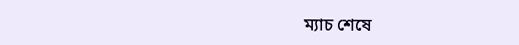ম্যাচ শেষে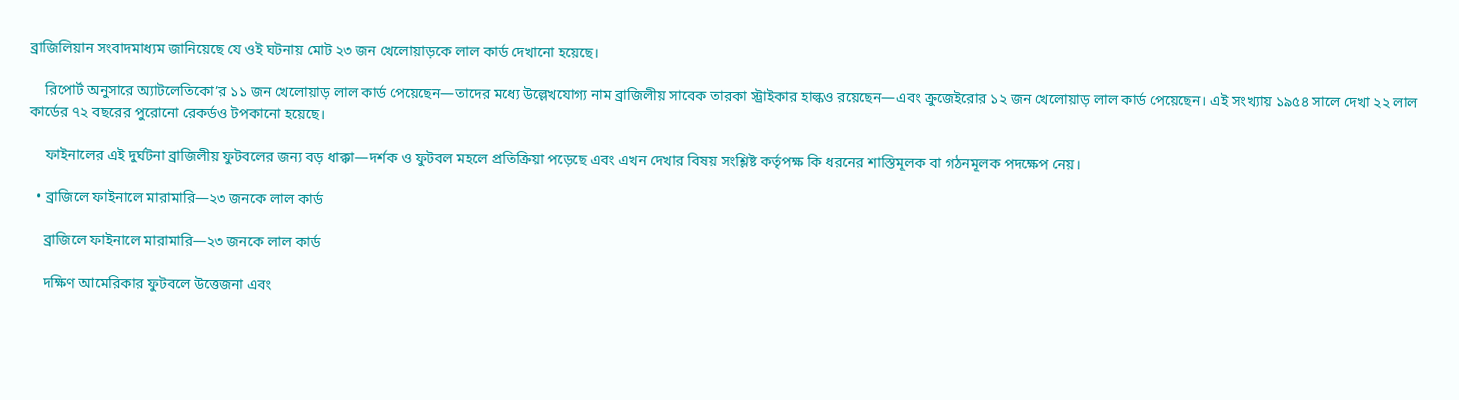ব্রাজিলিয়ান সংবাদমাধ্যম জানিয়েছে যে ওই ঘটনায় মোট ২৩ জন খেলোয়াড়কে লাল কার্ড দেখানো হয়েছে।

    রিপোর্ট অনুসারে অ্যাটলেতিকো’র ১১ জন খেলোয়াড় লাল কার্ড পেয়েছেন—তাদের মধ্যে উল্লেখযোগ্য নাম ব্রাজিলীয় সাবেক তারকা স্ট্রাইকার হাল্কও রয়েছেন—এবং ক্রুজেইরোর ১২ জন খেলোয়াড় লাল কার্ড পেয়েছেন। এই সংখ্যায় ১৯৫৪ সালে দেখা ২২ লাল কার্ডের ৭২ বছরের পুরোনো রেকর্ডও টপকানো হয়েছে।

    ফাইনালের এই দুর্ঘটনা ব্রাজিলীয় ফুটবলের জন্য বড় ধাক্কা—দর্শক ও ফুটবল মহলে প্রতিক্রিয়া পড়েছে এবং এখন দেখার বিষয় সংশ্লিষ্ট কর্তৃপক্ষ কি ধরনের শাস্তিমূলক বা গঠনমূলক পদক্ষেপ নেয়।

  • ব্রাজিলে ফাইনালে মারামারি—২৩ জনকে লাল কার্ড

    ব্রাজিলে ফাইনালে মারামারি—২৩ জনকে লাল কার্ড

    দক্ষিণ আমেরিকার ফুটবলে উত্তেজনা এবং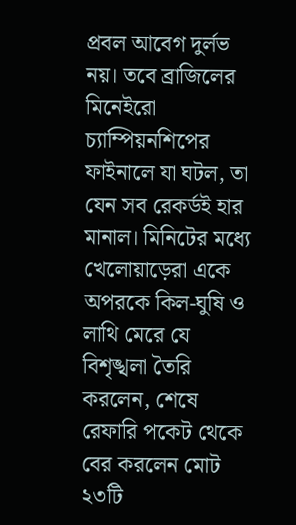প্রবল আবেগ দুর্লভ নয়। তবে ব্রাজিলের মিনেইরো চ্যাম্পিয়নশিপের ফাইনালে যা ঘটল, তা যেন সব রেকর্ডই হার মানাল। মিনিটের মধ্যে খেলোয়াড়েরা একে অপরকে কিল-ঘুষি ও লাথি মেরে যে বিশৃঙ্খলা তৈরি করলেন, শেষে রেফারি পকেট থেকে বের করলেন মোট ২৩টি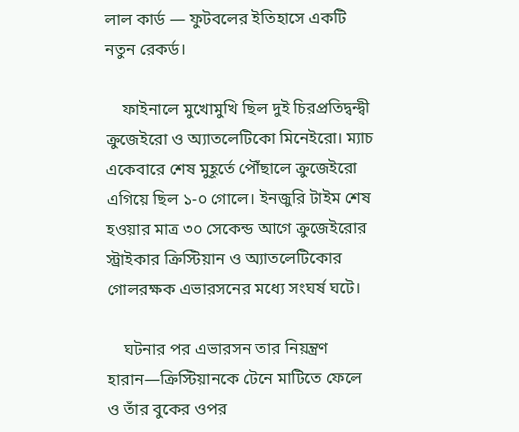লাল কার্ড — ফুটবলের ইতিহাসে একটি নতুন রেকর্ড।

    ফাইনালে মুখোমুখি ছিল দুই চিরপ্রতিদ্বন্দ্বী ক্রুজেইরো ও অ্যাতলেটিকো মিনেইরো। ম্যাচ একেবারে শেষ মুহূর্তে পৌঁছালে ক্রুজেইরো এগিয়ে ছিল ১-০ গোলে। ইনজুরি টাইম শেষ হওয়ার মাত্র ৩০ সেকেন্ড আগে ক্রুজেইরোর স্ট্রাইকার ক্রিস্টিয়ান ও অ্যাতলেটিকোর গোলরক্ষক এভারসনের মধ্যে সংঘর্ষ ঘটে।

    ঘটনার পর এভারসন তার নিয়ন্ত্রণ হারান—ক্রিস্টিয়ানকে টেনে মাটিতে ফেলে ও তাঁর বুকের ওপর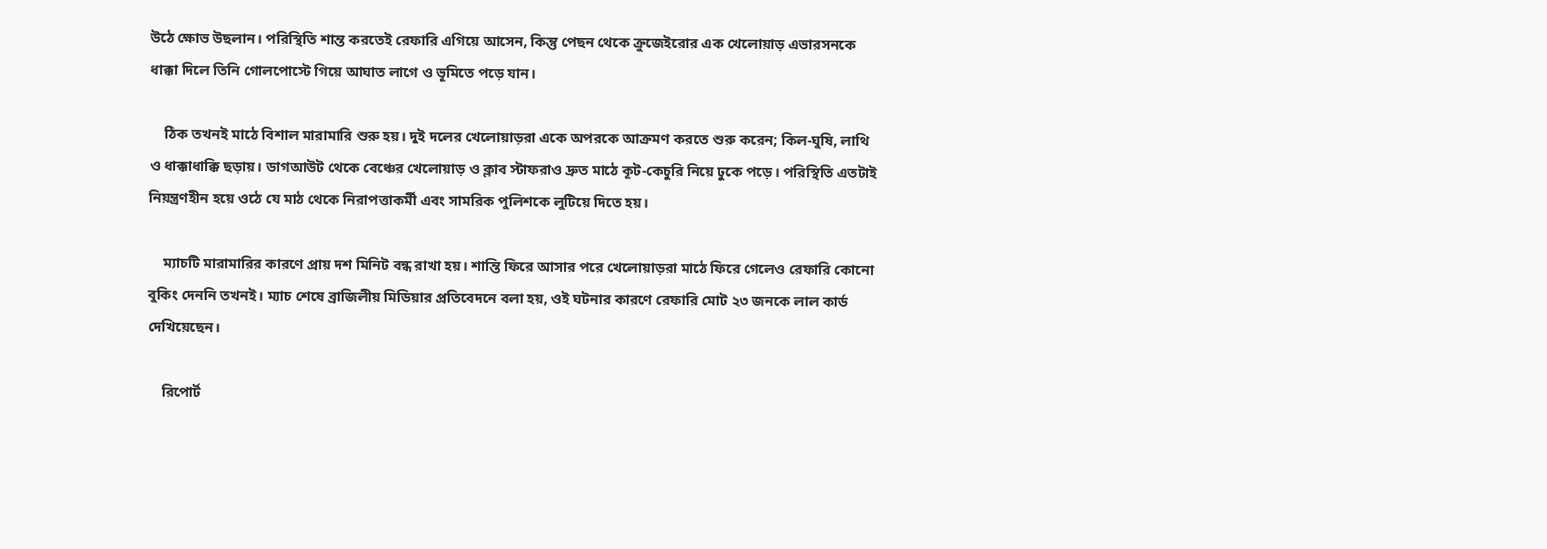উঠে ক্ষোভ উছলান। পরিস্থিতি শান্ত করতেই রেফারি এগিয়ে আসেন, কিন্তু পেছন থেকে ক্রুজেইরোর এক খেলোয়াড় এভারসনকে ধাক্কা দিলে তিনি গোলপোস্টে গিয়ে আঘাত লাগে ও ভূমিতে পড়ে যান।

    ঠিক তখনই মাঠে বিশাল মারামারি শুরু হয়। দুই দলের খেলোয়াড়রা একে অপরকে আক্রমণ করতে শুরু করেন; কিল-ঘুষি, লাথি ও ধাক্কাধাক্কি ছড়ায়। ডাগআউট থেকে বেঞ্চের খেলোয়াড় ও ক্লাব স্টাফরাও দ্রুত মাঠে কূট-কেচুরি নিয়ে ঢুকে পড়ে। পরিস্থিতি এতটাই নিয়ন্ত্রণহীন হয়ে ওঠে যে মাঠ থেকে নিরাপত্তাকর্মী এবং সামরিক পুলিশকে লুটিয়ে দিতে হয়।

    ম্যাচটি মারামারির কারণে প্রায় দশ মিনিট বন্ধ রাখা হয়। শান্তি ফিরে আসার পরে খেলোয়াড়রা মাঠে ফিরে গেলেও রেফারি কোনো বুকিং দেননি তখনই। ম্যাচ শেষে ব্রাজিলীয় মিডিয়ার প্রতিবেদনে বলা হয়, ওই ঘটনার কারণে রেফারি মোট ২৩ জনকে লাল কার্ড দেখিয়েছেন।

    রিপোর্ট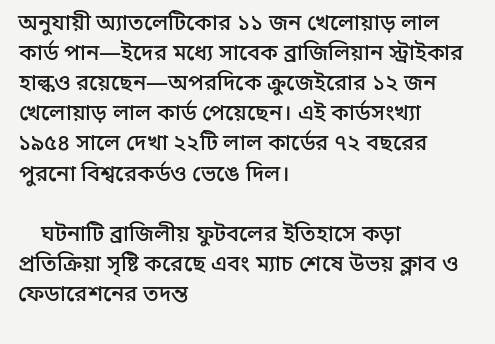অনুযায়ী অ্যাতলেটিকোর ১১ জন খেলোয়াড় লাল কার্ড পান—ইদের মধ্যে সাবেক ব্রাজিলিয়ান স্ট্রাইকার হাল্কও রয়েছেন—অপরদিকে ক্রুজেইরোর ১২ জন খেলোয়াড় লাল কার্ড পেয়েছেন। এই কার্ডসংখ্যা ১৯৫৪ সালে দেখা ২২টি লাল কার্ডের ৭২ বছরের পুরনো বিশ্বরেকর্ডও ভেঙে দিল।

    ঘটনাটি ব্রাজিলীয় ফুটবলের ইতিহাসে কড়া প্রতিক্রিয়া সৃষ্টি করেছে এবং ম্যাচ শেষে উভয় ক্লাব ও ফেডারেশনের তদন্ত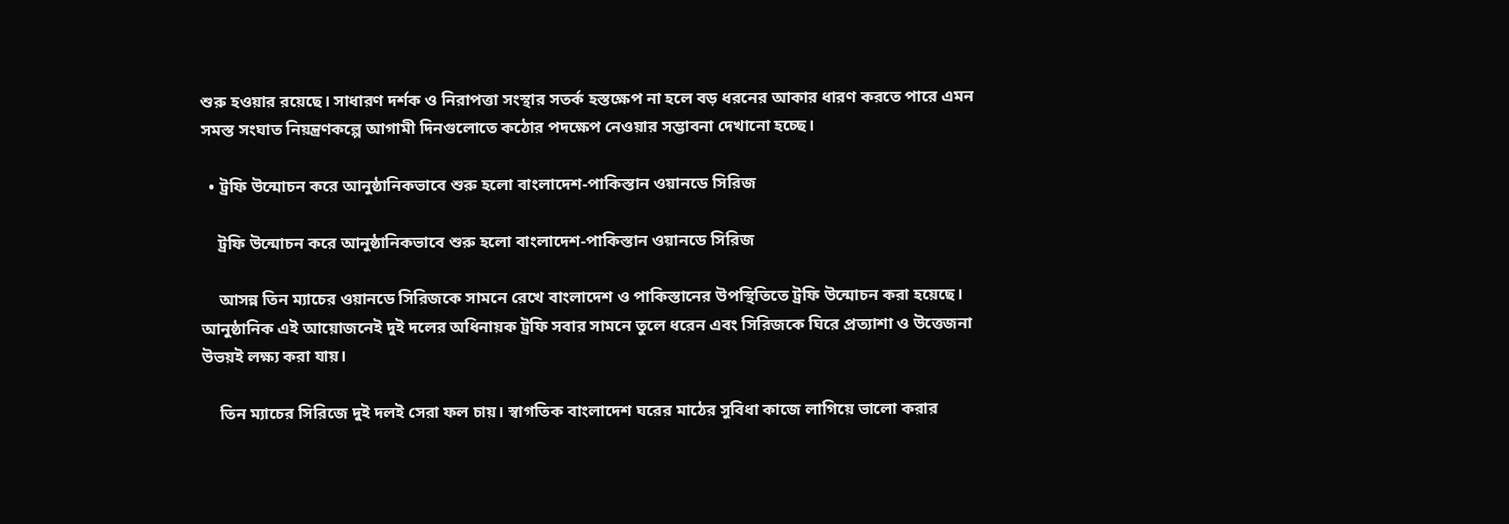শুরু হওয়ার রয়েছে। সাধারণ দর্শক ও নিরাপত্তা সংস্থার সতর্ক হস্তক্ষেপ না হলে বড় ধরনের আকার ধারণ করতে পারে এমন সমস্ত সংঘাত নিয়ন্ত্রণকল্পে আগামী দিনগুলোতে কঠোর পদক্ষেপ নেওয়ার সম্ভাবনা দেখানো হচ্ছে।

  • ট্রফি উন্মোচন করে আনুষ্ঠানিকভাবে শুরু হলো বাংলাদেশ-পাকিস্তান ওয়ানডে সিরিজ

    ট্রফি উন্মোচন করে আনুষ্ঠানিকভাবে শুরু হলো বাংলাদেশ-পাকিস্তান ওয়ানডে সিরিজ

    আসন্ন তিন ম্যাচের ওয়ানডে সিরিজকে সামনে রেখে বাংলাদেশ ও পাকিস্তানের উপস্থিতিতে ট্রফি উন্মোচন করা হয়েছে। আনুষ্ঠানিক এই আয়োজনেই দুই দলের অধিনায়ক ট্রফি সবার সামনে তুলে ধরেন এবং সিরিজকে ঘিরে প্রত্যাশা ও উত্তেজনা উভয়ই লক্ষ্য করা যায়।

    তিন ম্যাচের সিরিজে দুই দলই সেরা ফল চায়। স্বাগতিক বাংলাদেশ ঘরের মাঠের সুবিধা কাজে লাগিয়ে ভালো করার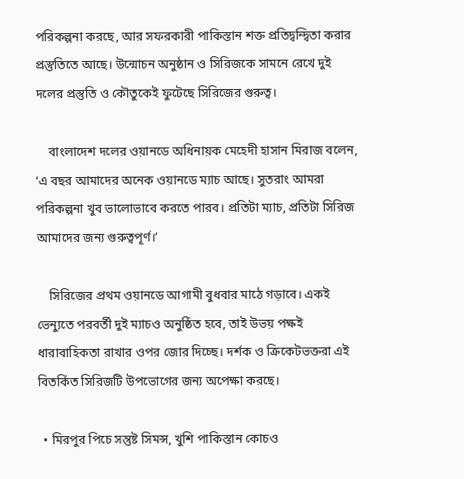পরিকল্পনা করছে, আর সফরকারী পাকিস্তান শক্ত প্রতিদ্বন্দ্বিতা করার প্রস্তুতিতে আছে। উন্মোচন অনুষ্ঠান ও সিরিজকে সামনে রেখে দুই দলের প্রস্তুতি ও কৌতুকেই ফুটেছে সিরিজের গুরুত্ব।

    বাংলাদেশ দলের ওয়ানডে অধিনায়ক মেহেদী হাসান মিরাজ বলেন, ‘এ বছর আমাদের অনেক ওয়ানডে ম্যাচ আছে। সুতরাং আমরা পরিকল্পনা খুব ভালোভাবে করতে পারব। প্রতিটা ম্যাচ, প্রতিটা সিরিজ আমাদের জন্য গুরুত্বপূর্ণ।’

    সিরিজের প্রথম ওয়ানডে আগামী বুধবার মাঠে গড়াবে। একই ভেন্যুতে পরবর্তী দুই ম্যাচও অনুষ্ঠিত হবে, তাই উভয় পক্ষই ধারাবাহিকতা রাখার ওপর জোর দিচ্ছে। দর্শক ও ক্রিকেটভক্তরা এই বিতর্কিত সিরিজটি উপভোগের জন্য অপেক্ষা করছে।

  • মিরপুর পিচে সন্তুষ্ট সিমন্স, খুশি পাকিস্তান কোচও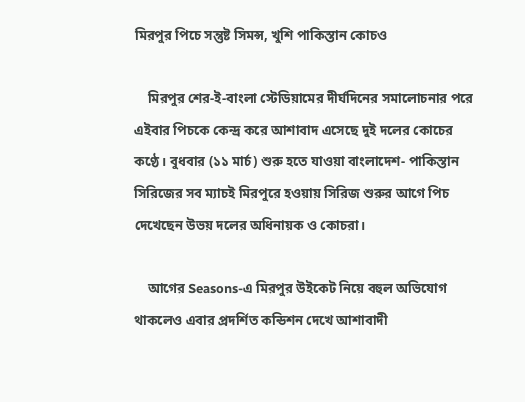মিরপুর পিচে সন্তুষ্ট সিমন্স, খুশি পাকিস্তান কোচও

    মিরপুর শের-ই-বাংলা স্টেডিয়ামের দীর্ঘদিনের সমালোচনার পরে এইবার পিচকে কেন্দ্র করে আশাবাদ এসেছে দুই দলের কোচের কণ্ঠে। বুধবার (১১ মার্চ) শুরু হতে যাওয়া বাংলাদেশ- পাকিস্তান সিরিজের সব ম্যাচই মিরপুরে হওয়ায় সিরিজ শুরুর আগে পিচ দেখেছেন উভয় দলের অধিনায়ক ও কোচরা।

    আগের Seasons-এ মিরপুর উইকেট নিয়ে বহুল অভিযোগ থাকলেও এবার প্রদর্শিত কন্ডিশন দেখে আশাবাদী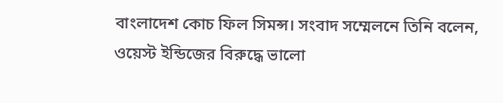বাংলাদেশ কোচ ফিল সিমন্স। সংবাদ সম্মেলনে তিনি বলেন, ওয়েস্ট ইন্ডিজের বিরুদ্ধে ভালো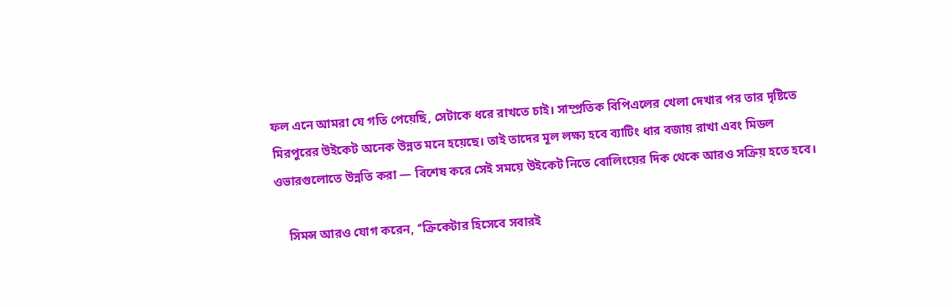ফল এনে আমরা যে গতি পেয়েছি, সেটাকে ধরে রাখতে চাই। সাম্প্রতিক বিপিএলের খেলা দেখার পর তার দৃষ্টিতে মিরপুরের উইকেট অনেক উন্নত মনে হয়েছে। তাই তাদের মূল লক্ষ্য হবে ব্যাটিং ধার বজায় রাখা এবং মিডল ওভারগুলোতে উন্নতি করা — বিশেষ করে সেই সময়ে উইকেট নিতে বোলিংয়ের দিক থেকে আরও সক্রিয় হতে হবে।

    সিমন্স আরও যোগ করেন, ‘‘ক্রিকেটার হিসেবে সবারই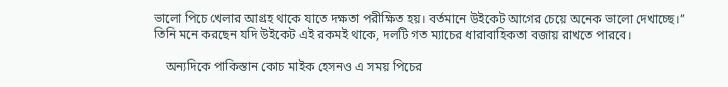ভালো পিচে খেলার আগ্রহ থাকে যাতে দক্ষতা পরীক্ষিত হয়। বর্তমানে উইকেট আগের চেয়ে অনেক ভালো দেখাচ্ছে।’’ তিনি মনে করছেন যদি উইকেট এই রকমই থাকে, দলটি গত ম্যাচের ধারাবাহিকতা বজায় রাখতে পারবে।

    অন্যদিকে পাকিস্তান কোচ মাইক হেসনও এ সময় পিচের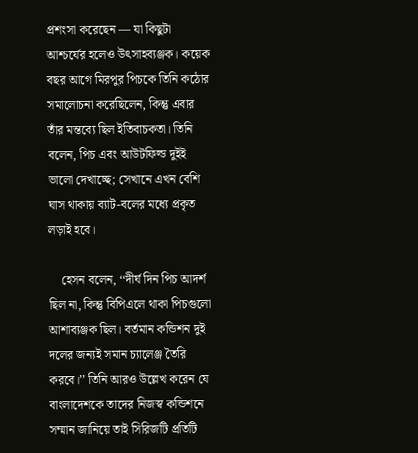প্রশংসা করেছেন — যা কিছুটা আশ্চর্যের হলেও উৎসাহব্যঞ্জক। কয়েক বছর আগে মিরপুর পিচকে তিনি কঠোর সমালোচনা করেছিলেন, কিন্তু এবার তাঁর মন্তব্যে ছিল ইতিবাচকতা। তিনি বলেন, পিচ এবং আউটফিল্ড দুইই ভালো দেখাচ্ছে; সেখানে এখন বেশি ঘাস থাকায় ব্যাট-বলের মধ্যে প্রকৃত লড়াই হবে।

    হেসন বলেন, ‘‘দীর্ঘ দিন পিচ আদর্শ ছিল না, কিন্তু বিপিএলে থাকা পিচগুলো আশাব্যঞ্জক ছিল। বর্তমান কন্ডিশন দুই দলের জন্যই সমান চ্যালেঞ্জ তৈরি করবে।’’ তিনি আরও উল্লেখ করেন যে বাংলাদেশকে তাদের নিজস্ব কন্ডিশনে সম্মান জানিয়ে তাই সিরিজটি প্রতিটি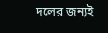দলের জন্যই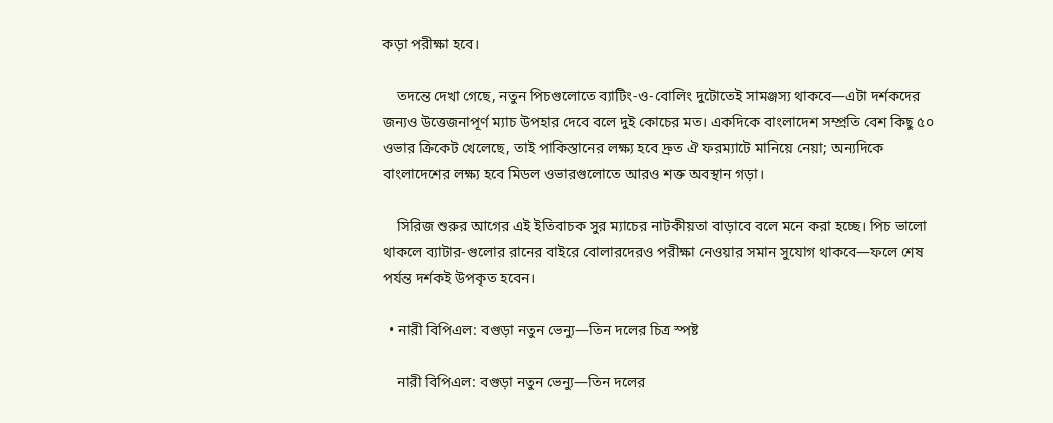কড়া পরীক্ষা হবে।

    তদন্তে দেখা গেছে, নতুন পিচগুলোতে ব্যাটিং-ও-বোলিং দুটোতেই সামঞ্জস্য থাকবে—এটা দর্শকদের জন্যও উত্তেজনাপূর্ণ ম্যাচ উপহার দেবে বলে দুই কোচের মত। একদিকে বাংলাদেশ সম্প্রতি বেশ কিছু ৫০ ওভার ক্রিকেট খেলেছে, তাই পাকিস্তানের লক্ষ্য হবে দ্রুত ঐ ফরম্যাটে মানিয়ে নেয়া; অন্যদিকে বাংলাদেশের লক্ষ্য হবে মিডল ওভারগুলোতে আরও শক্ত অবস্থান গড়া।

    সিরিজ শুরুর আগের এই ইতিবাচক সুর ম্যাচের নাটকীয়তা বাড়াবে বলে মনে করা হচ্ছে। পিচ ভালো থাকলে ব্যাটার-গুলোর রানের বাইরে বোলারদেরও পরীক্ষা নেওয়ার সমান সুযোগ থাকবে—ফলে শেষ পর্যন্ত দর্শকই উপকৃত হবেন।

  • নারী বিপিএল: বগুড়া নতুন ভেন্যু—তিন দলের চিত্র স্পষ্ট

    নারী বিপিএল: বগুড়া নতুন ভেন্যু—তিন দলের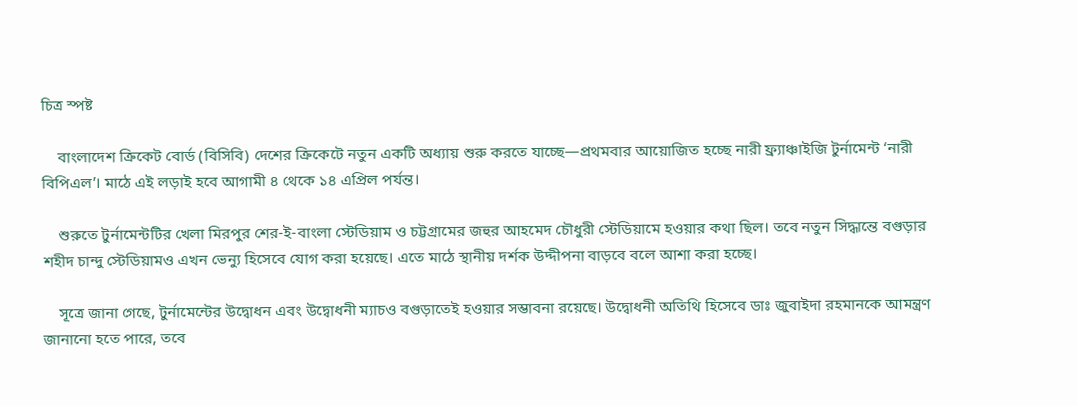চিত্র স্পষ্ট

    বাংলাদেশ ক্রিকেট বোর্ড (বিসিবি) দেশের ক্রিকেটে নতুন একটি অধ্যায় শুরু করতে যাচ্ছে—প্রথমবার আয়োজিত হচ্ছে নারী ফ্র্যাঞ্চাইজি টুর্নামেন্ট ‘নারী বিপিএল’। মাঠে এই লড়াই হবে আগামী ৪ থেকে ১৪ এপ্রিল পর্যন্ত।

    শুরুতে টুর্নামেন্টটির খেলা মিরপুর শের-ই-বাংলা স্টেডিয়াম ও চট্টগ্রামের জহুর আহমেদ চৌধুরী স্টেডিয়ামে হওয়ার কথা ছিল। তবে নতুন সিদ্ধান্তে বগুড়ার শহীদ চান্দু স্টেডিয়ামও এখন ভেন্যু হিসেবে যোগ করা হয়েছে। এতে মাঠে স্থানীয় দর্শক উদ্দীপনা বাড়বে বলে আশা করা হচ্ছে।

    সূত্রে জানা গেছে, টুর্নামেন্টের উদ্বোধন এবং উদ্বোধনী ম্যাচও বগুড়াতেই হওয়ার সম্ভাবনা রয়েছে। উদ্বোধনী অতিথি হিসেবে ডাঃ জুবাইদা রহমানকে আমন্ত্রণ জানানো হতে পারে, তবে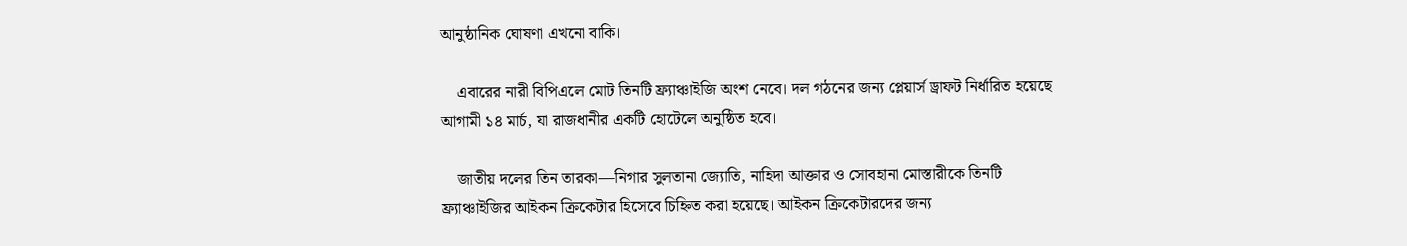আনুষ্ঠানিক ঘোষণা এখনো বাকি।

    এবারের নারী বিপিএলে মোট তিনটি ফ্র্যাঞ্চাইজি অংশ নেবে। দল গঠনের জন্য প্লেয়ার্স ড্রাফট নির্ধারিত হয়েছে আগামী ১৪ মার্চ, যা রাজধানীর একটি হোটেলে অনুষ্ঠিত হবে।

    জাতীয় দলের তিন তারকা—নিগার সুলতানা জ্যোতি, নাহিদা আক্তার ও সোবহানা মোস্তারীকে তিনটি ফ্র্যাঞ্চাইজির আইকন ক্রিকেটার হিসেবে চিহ্নিত করা হয়েছে। আইকন ক্রিকেটারদের জন্য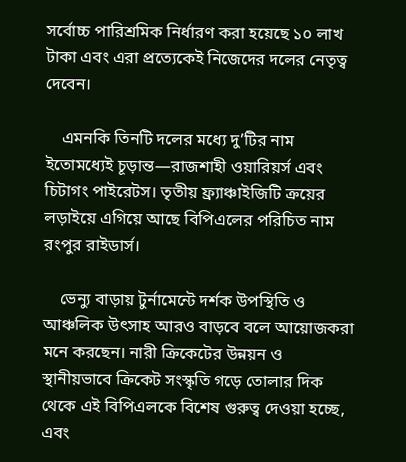সর্বোচ্চ পারিশ্রমিক নির্ধারণ করা হয়েছে ১০ লাখ টাকা এবং এরা প্রত্যেকেই নিজেদের দলের নেতৃত্ব দেবেন।

    এমনকি তিনটি দলের মধ্যে দু’টির নাম ইতোমধ্যেই চূড়ান্ত—রাজশাহী ওয়ারিয়র্স এবং চিটাগং পাইরেটস। তৃতীয় ফ্র্যাঞ্চাইজিটি ক্রয়ের লড়াইয়ে এগিয়ে আছে বিপিএলের পরিচিত নাম রংপুর রাইডার্স।

    ভেন্যু বাড়ায় টুর্নামেন্টে দর্শক উপস্থিতি ও আঞ্চলিক উৎসাহ আরও বাড়বে বলে আয়োজকরা মনে করছেন। নারী ক্রিকেটের উন্নয়ন ও স্থানীয়ভাবে ক্রিকেট সংস্কৃতি গড়ে তোলার দিক থেকে এই বিপিএলকে বিশেষ গুরুত্ব দেওয়া হচ্ছে, এবং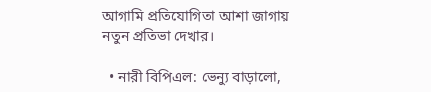আগামি প্রতিযোগিতা আশা জাগায় নতুন প্রতিভা দেখার।

  • নারী বিপিএল: ভেন্যু বাড়ালো,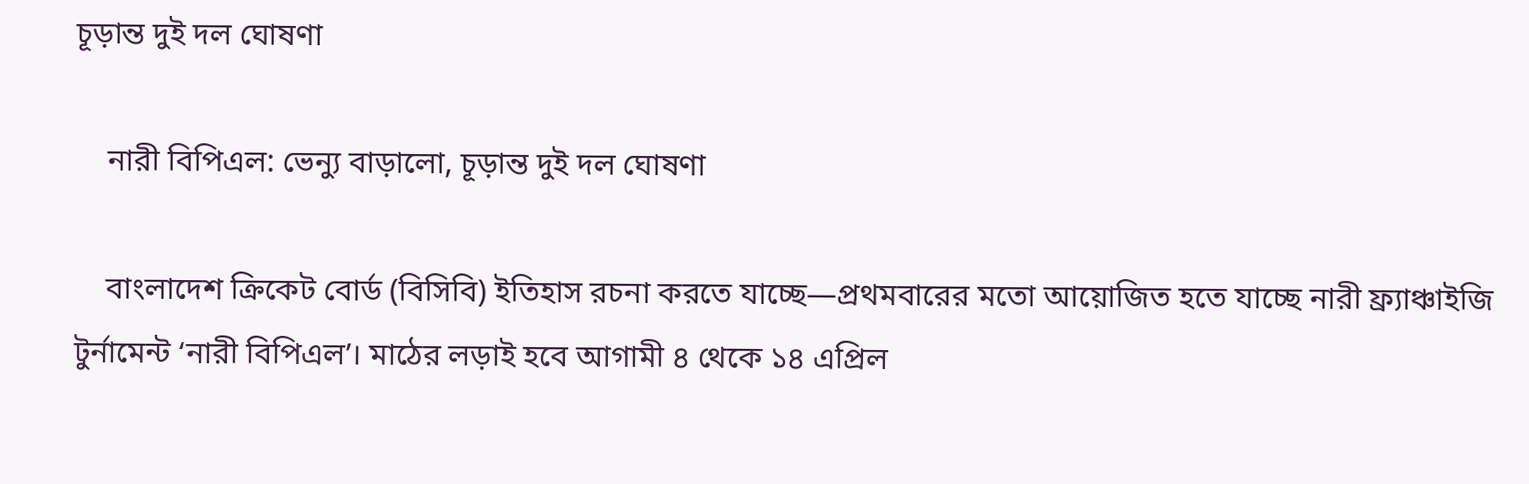চূড়ান্ত দুই দল ঘোষণা

    নারী বিপিএল: ভেন্যু বাড়ালো, চূড়ান্ত দুই দল ঘোষণা

    বাংলাদেশ ক্রিকেট বোর্ড (বিসিবি) ইতিহাস রচনা করতে যাচ্ছে—প্রথমবারের মতো আয়োজিত হতে যাচ্ছে নারী ফ্র্যাঞ্চাইজি টুর্নামেন্ট ‘নারী বিপিএল’। মাঠের লড়াই হবে আগামী ৪ থেকে ১৪ এপ্রিল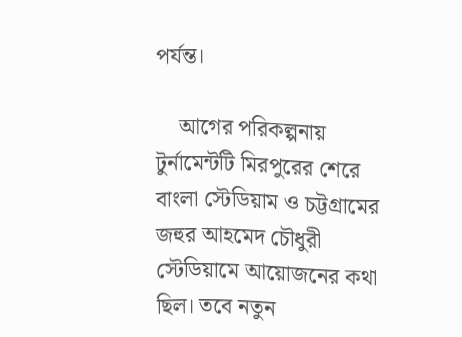পর্যন্ত।

    আগের পরিকল্পনায় টুর্নামেন্টটি মিরপুরের শেরে বাংলা স্টেডিয়াম ও চট্টগ্রামের জহুর আহমেদ চৌধুরী স্টেডিয়ামে আয়োজনের কথা ছিল। তবে নতুন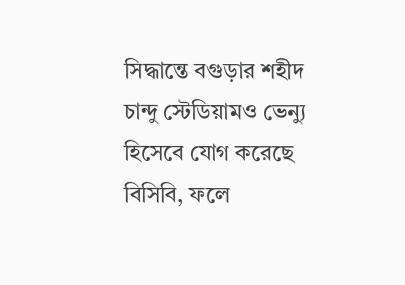সিদ্ধান্তে বগুড়ার শহীদ চান্দু স্টেডিয়ামও ভেন্যু হিসেবে যোগ করেছে বিসিবি, ফলে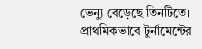ভেন্যু বেড়েছে তিনটিতে। প্রাথমিকভাবে টুর্নামেন্টের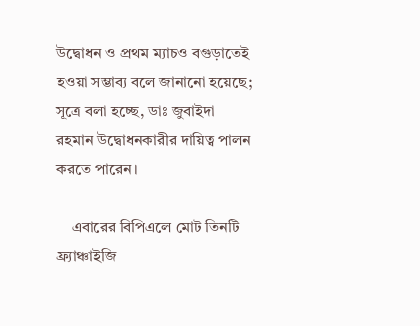উদ্বোধন ও প্রথম ম্যাচও বগুড়াতেই হওয়া সম্ভাব্য বলে জানানো হয়েছে; সূত্রে বলা হচ্ছে, ডাঃ জুবাইদা রহমান উদ্বোধনকারীর দায়িত্ব পালন করতে পারেন।

    এবারের বিপিএলে মোট তিনটি ফ্র্যাঞ্চাইজি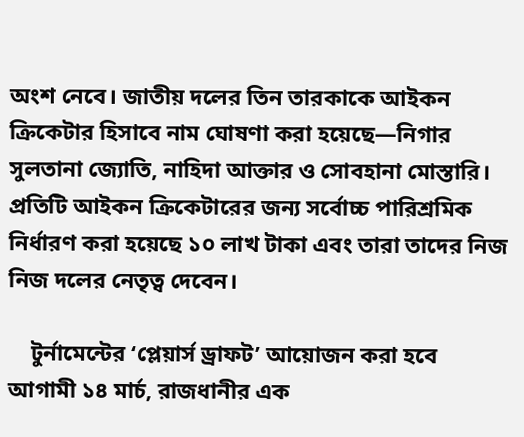অংশ নেবে। জাতীয় দলের তিন তারকাকে আইকন ক্রিকেটার হিসাবে নাম ঘোষণা করা হয়েছে—নিগার সুলতানা জ্যোতি, নাহিদা আক্তার ও সোবহানা মোস্তারি। প্রতিটি আইকন ক্রিকেটারের জন্য সর্বোচ্চ পারিশ্রমিক নির্ধারণ করা হয়েছে ১০ লাখ টাকা এবং তারা তাদের নিজ নিজ দলের নেতৃত্ব দেবেন।

    টুর্নামেন্টের ‘প্লেয়ার্স ড্রাফট’ আয়োজন করা হবে আগামী ১৪ মার্চ, রাজধানীর এক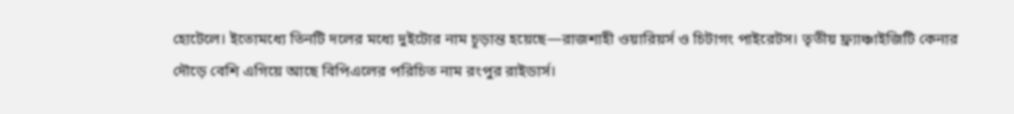হোটেলে। ইতোমধ্যে তিনটি দলের মধ্যে দুইটোর নাম চূড়ান্ত হয়েছে—রাজশাহী ওয়ারিয়র্স ও চিটাগং পাইরেটস। তৃতীয় ফ্র্যাঞ্চাইজিটি কেনার দৌড়ে বেশি এগিয়ে আছে বিপিএলের পরিচিত নাম রংপুর রাইডার্স।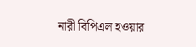নারী বিপিএল হওয়ার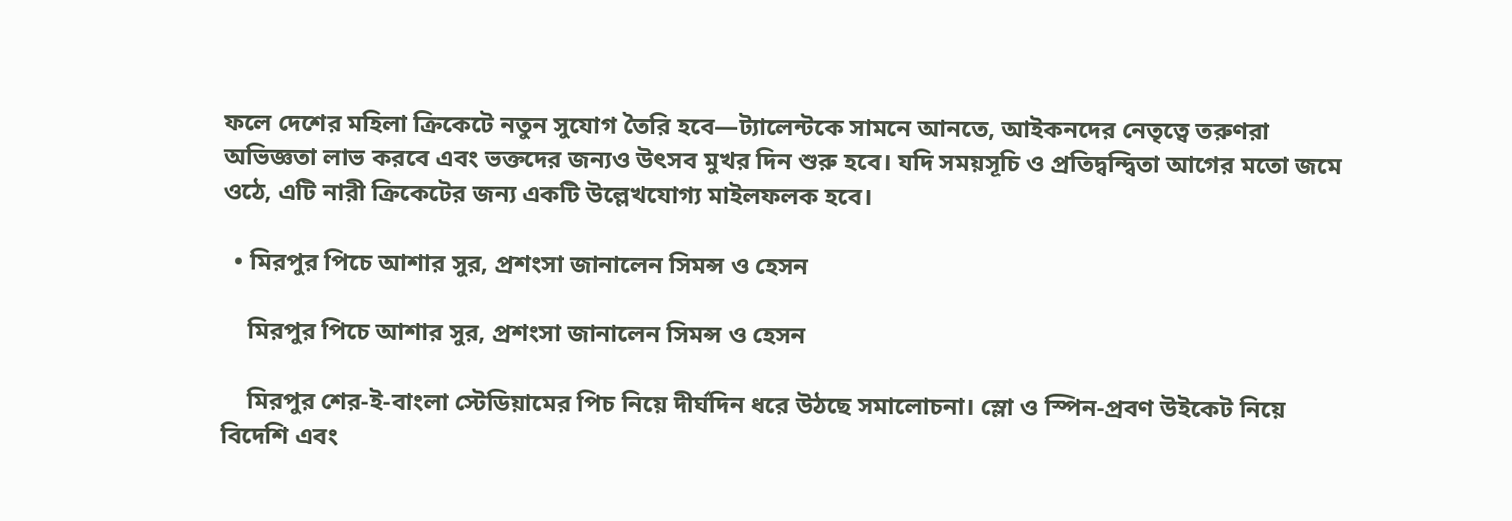ফলে দেশের মহিলা ক্রিকেটে নতুন সুযোগ তৈরি হবে—ট্যালেন্টকে সামনে আনতে, আইকনদের নেতৃত্বে তরুণরা অভিজ্ঞতা লাভ করবে এবং ভক্তদের জন্যও উৎসব মুখর দিন শুরু হবে। যদি সময়সূচি ও প্রতিদ্বন্দ্বিতা আগের মতো জমে ওঠে, এটি নারী ক্রিকেটের জন্য একটি উল্লেখযোগ্য মাইলফলক হবে।

  • মিরপুর পিচে আশার সুর, প্রশংসা জানালেন সিমন্স ও হেসন

    মিরপুর পিচে আশার সুর, প্রশংসা জানালেন সিমন্স ও হেসন

    মিরপুর শের-ই-বাংলা স্টেডিয়ামের পিচ নিয়ে দীর্ঘদিন ধরে উঠছে সমালোচনা। স্লো ও স্পিন-প্রবণ উইকেট নিয়ে বিদেশি এবং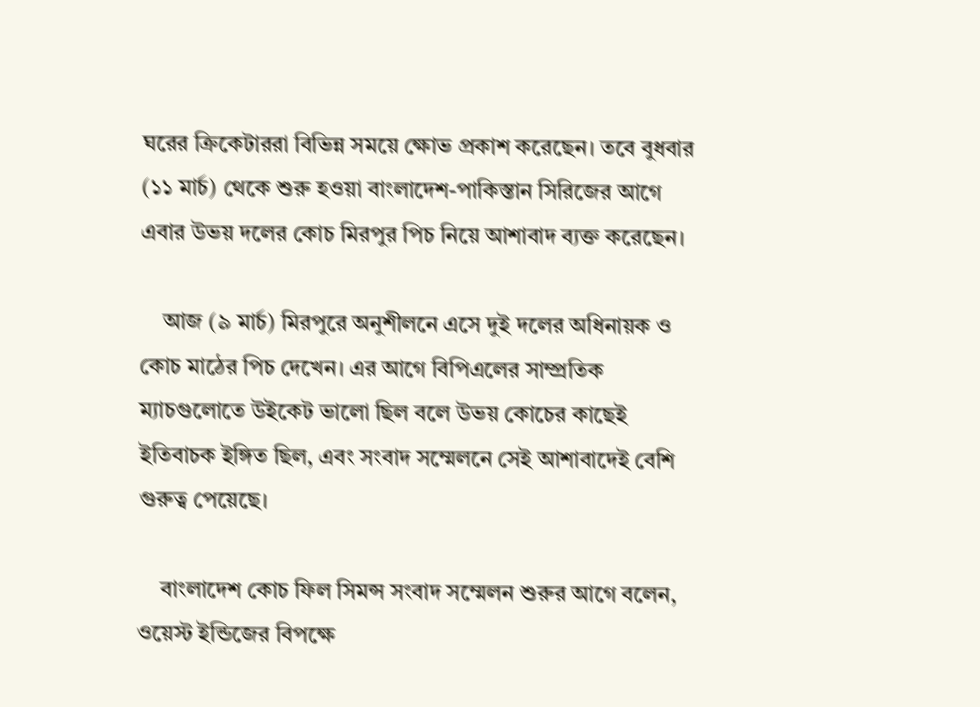ঘরের ক্রিকেটাররা বিভিন্ন সময়ে ক্ষোভ প্রকাশ করেছেন। তবে বুধবার (১১ মার্চ) থেকে শুরু হওয়া বাংলাদেশ-পাকিস্তান সিরিজের আগে এবার উভয় দলের কোচ মিরপুর পিচ নিয়ে আশাবাদ ব্যক্ত করেছেন।

    আজ (৯ মার্চ) মিরপুরে অনুশীলনে এসে দুই দলের অধিনায়ক ও কোচ মাঠের পিচ দেখেন। এর আগে বিপিএলের সাম্প্রতিক ম্যাচগুলোতে উইকেট ভালো ছিল বলে উভয় কোচের কাছেই ইতিবাচক ইঙ্গিত ছিল, এবং সংবাদ সম্মেলনে সেই আশাবাদেই বেশি গুরুত্ব পেয়েছে।

    বাংলাদেশ কোচ ফিল সিমন্স সংবাদ সম্মেলন শুরুর আগে বলেন, ওয়েস্ট ইন্ডিজের বিপক্ষে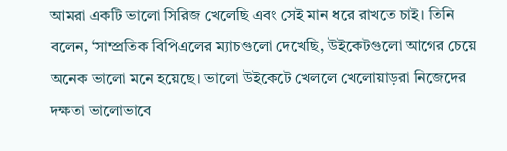আমরা একটি ভালো সিরিজ খেলেছি এবং সেই মান ধরে রাখতে চাই। তিনি বলেন, ‘সাম্প্রতিক বিপিএলের ম্যাচগুলো দেখেছি, উইকেটগুলো আগের চেয়ে অনেক ভালো মনে হয়েছে। ভালো উইকেটে খেললে খেলোয়াড়রা নিজেদের দক্ষতা ভালোভাবে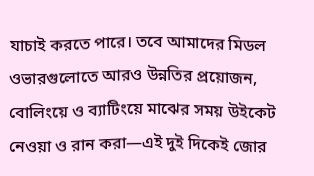যাচাই করতে পারে। তবে আমাদের মিডল ওভারগুলোতে আরও উন্নতির প্রয়োজন, বোলিংয়ে ও ব্যাটিংয়ে মাঝের সময় উইকেট নেওয়া ও রান করা—এই দুই দিকেই জোর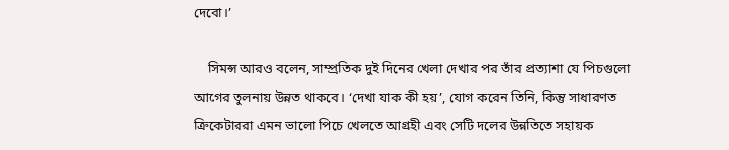দেবো।’

    সিমন্স আরও বলেন, সাম্প্রতিক দুই দিনের খেলা দেখার পর তাঁর প্রত্যাশা যে পিচগুলো আগের তুলনায় উন্নত থাকবে। ‘দেখা যাক কী হয়’, যোগ করেন তিনি, কিন্তু সাধারণত ক্রিকেটাররা এমন ভালো পিচে খেলতে আগ্রহী এবং সেটি দলের উন্নতিতে সহায়ক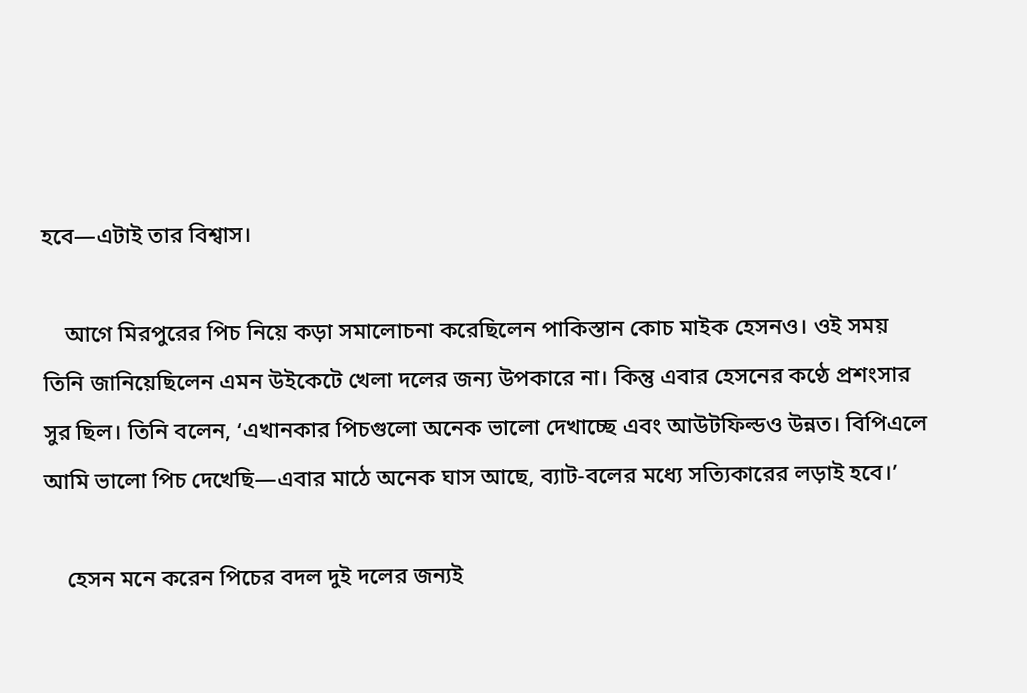হবে—এটাই তার বিশ্বাস।

    আগে মিরপুরের পিচ নিয়ে কড়া সমালোচনা করেছিলেন পাকিস্তান কোচ মাইক হেসনও। ওই সময় তিনি জানিয়েছিলেন এমন উইকেটে খেলা দলের জন্য উপকারে না। কিন্তু এবার হেসনের কণ্ঠে প্রশংসার সুর ছিল। তিনি বলেন, ‘এখানকার পিচগুলো অনেক ভালো দেখাচ্ছে এবং আউটফিল্ডও উন্নত। বিপিএলে আমি ভালো পিচ দেখেছি—এবার মাঠে অনেক ঘাস আছে, ব্যাট-বলের মধ্যে সত্যিকারের লড়াই হবে।’

    হেসন মনে করেন পিচের বদল দুই দলের জন্যই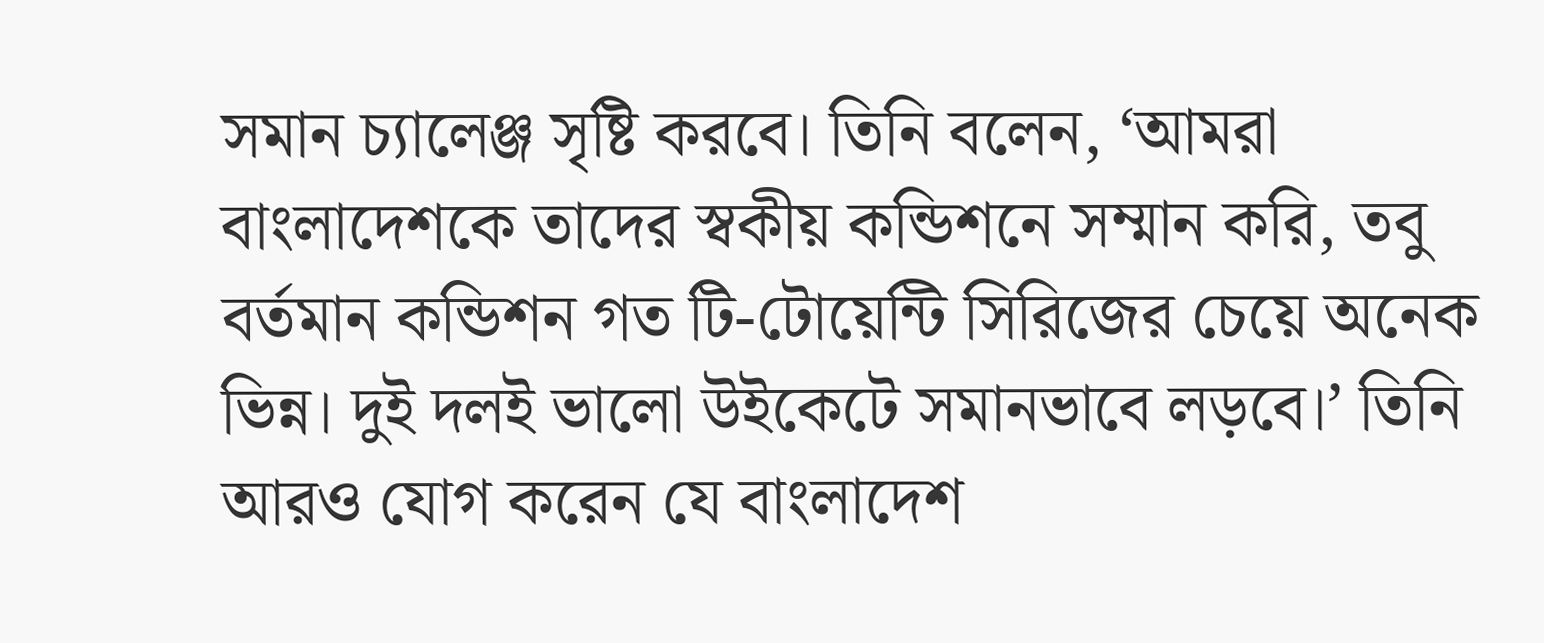সমান চ্যালেঞ্জ সৃষ্টি করবে। তিনি বলেন, ‘আমরা বাংলাদেশকে তাদের স্বকীয় কন্ডিশনে সম্মান করি, তবু বর্তমান কন্ডিশন গত টি-টোয়েন্টি সিরিজের চেয়ে অনেক ভিন্ন। দুই দলই ভালো উইকেটে সমানভাবে লড়বে।’ তিনি আরও যোগ করেন যে বাংলাদেশ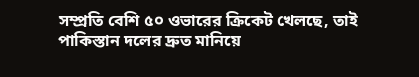সম্প্রতি বেশি ৫০ ওভারের ক্রিকেট খেলছে, তাই পাকিস্তান দলের দ্রুত মানিয়ে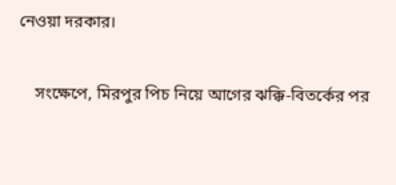নেওয়া দরকার।

    সংক্ষেপে, মিরপুর পিচ নিয়ে আগের ঝক্কি-বিতর্কের পর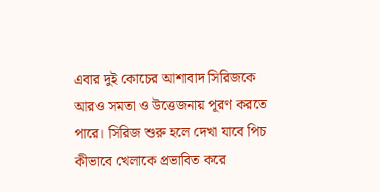এবার দুই কোচের আশাবাদ সিরিজকে আরও সমতা ও উত্তেজনায় পূরণ করতে পারে। সিরিজ শুরু হলে দেখা যাবে পিচ কীভাবে খেলাকে প্রভাবিত করে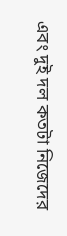এবং দুই দল কতটা নিজেদের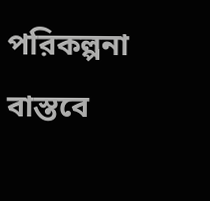পরিকল্পনা বাস্তবে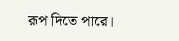রূপ দিতে পারে।